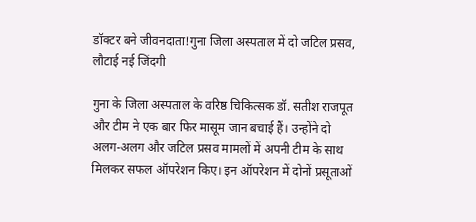डॉक्टर बने जीवनदाता!गुना जिला अस्पताल में दो जटिल प्रसव, लौटाई नई जिंदगी

गुना के जिला अस्पताल के वरिष्ठ चिकित्सक डॉ. सतीश राजपूत और टीम ने एक बार फिर मासूम जान बचाई हैं। उन्होंने दो अलग-अलग और जटिल प्रसव मामलों में अपनी टीम के साथ मिलकर सफल ऑपरेशन किए। इन ऑपरेशन में दोनों प्रसूताओं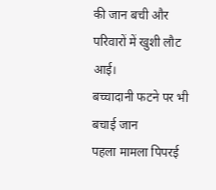की जान बची और परिवारों में खुशी लौट आई।
बच्चादानी फटने पर भी बचाई जान
पहला मामला पिपरई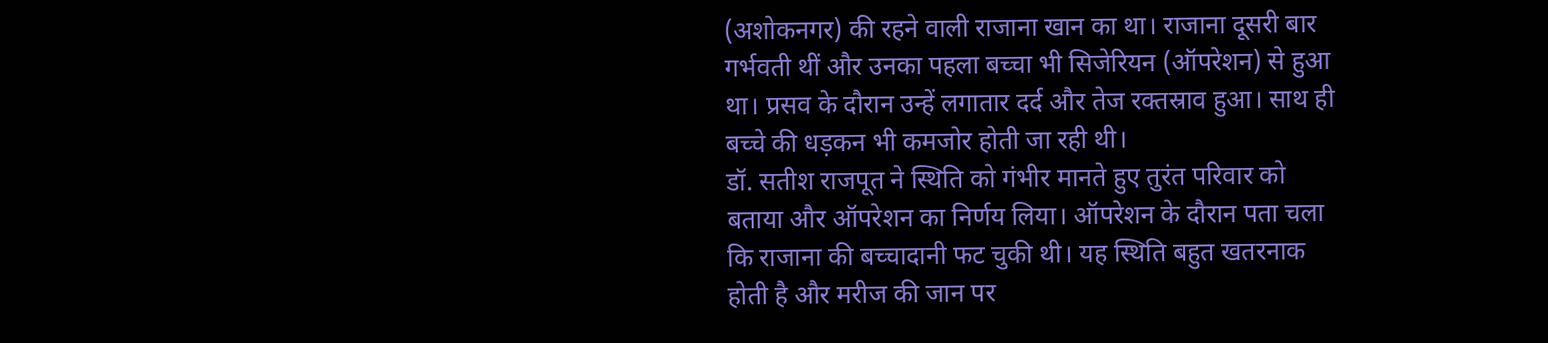(अशोकनगर) की रहने वाली राजाना खान का था। राजाना दूसरी बार गर्भवती थीं और उनका पहला बच्चा भी सिजेरियन (ऑपरेशन) से हुआ था। प्रसव के दौरान उन्हें लगातार दर्द और तेज रक्तस्राव हुआ। साथ ही बच्चे की धड़कन भी कमजोर होती जा रही थी।
डॉ. सतीश राजपूत ने स्थिति को गंभीर मानते हुए तुरंत परिवार को बताया और ऑपरेशन का निर्णय लिया। ऑपरेशन के दौरान पता चला कि राजाना की बच्चादानी फट चुकी थी। यह स्थिति बहुत खतरनाक होती है और मरीज की जान पर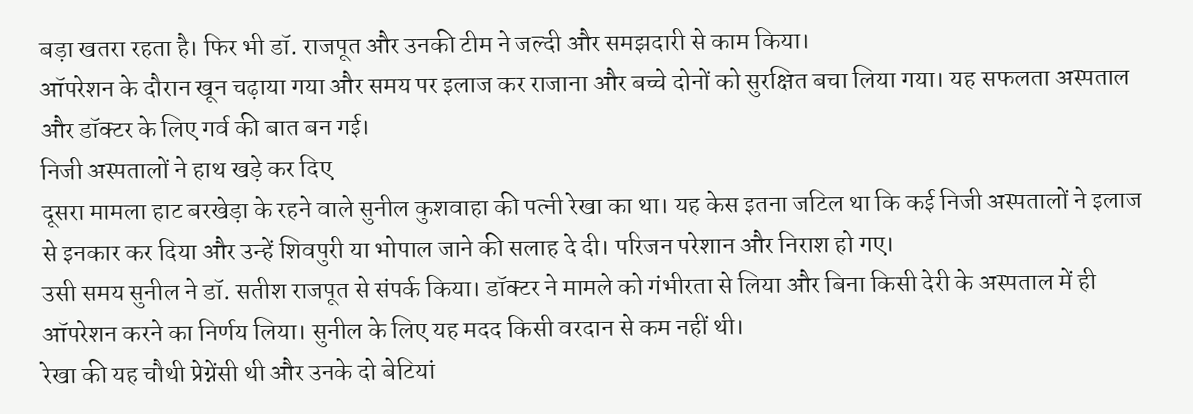बड़ा खतरा रहता है। फिर भी डॉ. राजपूत और उनकी टीम ने जल्दी और समझदारी से काम किया।
ऑपरेशन के दौरान खून चढ़ाया गया और समय पर इलाज कर राजाना और बच्चे दोनों को सुरक्षित बचा लिया गया। यह सफलता अस्पताल और डॉक्टर के लिए गर्व की बात बन गई।
निजी अस्पतालों ने हाथ खड़े कर दिए
दूसरा मामला हाट बरखेड़ा के रहने वाले सुनील कुशवाहा की पत्नी रेखा का था। यह केस इतना जटिल था कि कई निजी अस्पतालों ने इलाज से इनकार कर दिया और उन्हें शिवपुरी या भोपाल जाने की सलाह दे दी। परिजन परेशान और निराश हो गए।
उसी समय सुनील ने डॉ. सतीश राजपूत से संपर्क किया। डॉक्टर ने मामले को गंभीरता से लिया और बिना किसी देरी के अस्पताल में ही ऑपरेशन करने का निर्णय लिया। सुनील के लिए यह मदद किसी वरदान से कम नहीं थी।
रेखा की यह चौथी प्रेग्नेंसी थी और उनके दो बेटियां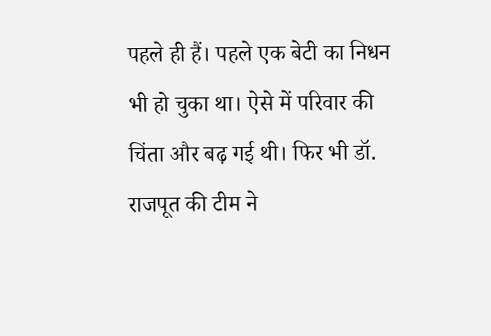पहले ही हैं। पहले एक बेटी का निधन भी हो चुका था। ऐसे में परिवार की चिंता और बढ़ गई थी। फिर भी डॉ. राजपूत की टीम ने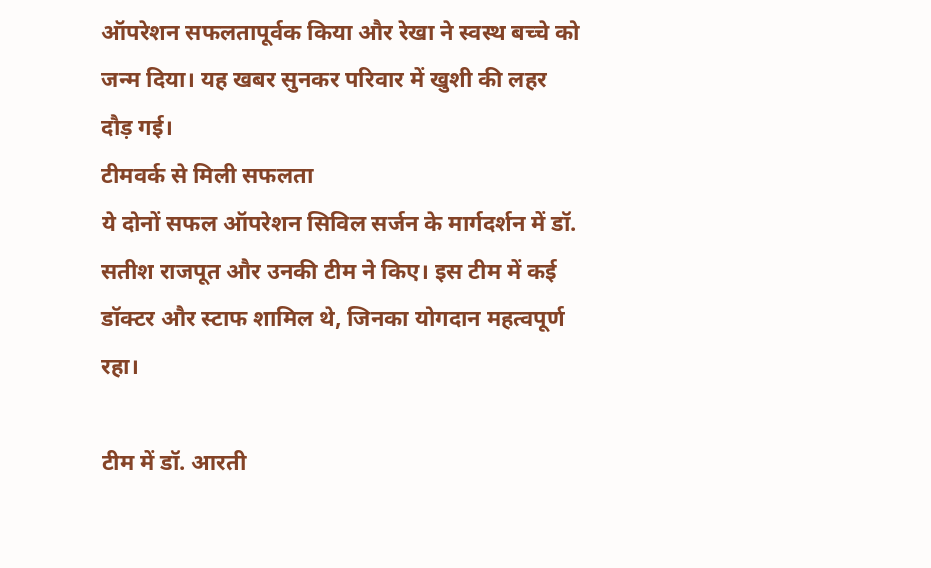ऑपरेशन सफलतापूर्वक किया और रेखा ने स्वस्थ बच्चे को जन्म दिया। यह खबर सुनकर परिवार में खुशी की लहर दौड़ गई।
टीमवर्क से मिली सफलता
ये दोनों सफल ऑपरेशन सिविल सर्जन के मार्गदर्शन में डॉ. सतीश राजपूत और उनकी टीम ने किए। इस टीम में कई डॉक्टर और स्टाफ शामिल थे, जिनका योगदान महत्वपूर्ण रहा।

टीम में डॉ. आरती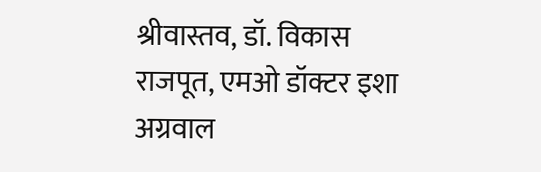श्रीवास्तव, डॉ. विकास राजपूत, एमओ डॉक्टर इशा अग्रवाल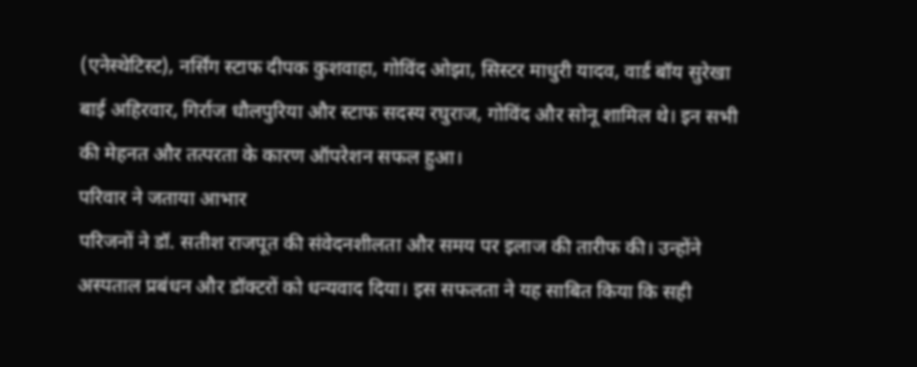(एनेस्थेटिस्ट), नर्सिंग स्टाफ दीपक कुशवाहा, गोविंद ओझा, सिस्टर माधुरी यादव, वार्ड बॉय सुरेखा बाई अहिरवार, गिर्राज धौलपुरिया और स्टाफ सदस्य रघुराज, गोविंद और सोनू शामिल थे। इन सभी की मेहनत और तत्परता के कारण ऑपरेशन सफल हुआ।
परिवार ने जताया आभार
परिजनों ने डॉ. सतीश राजपूत की संवेदनशीलता और समय पर इलाज की तारीफ की। उन्होंने अस्पताल प्रबंधन और डॉक्टरों को धन्यवाद दिया। इस सफलता ने यह साबित किया कि सही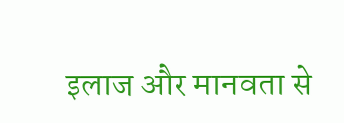इलाज और मानवता से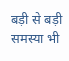बड़ी से बड़ी समस्या भी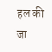हल की जा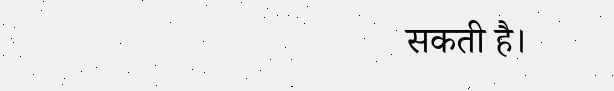सकती है।